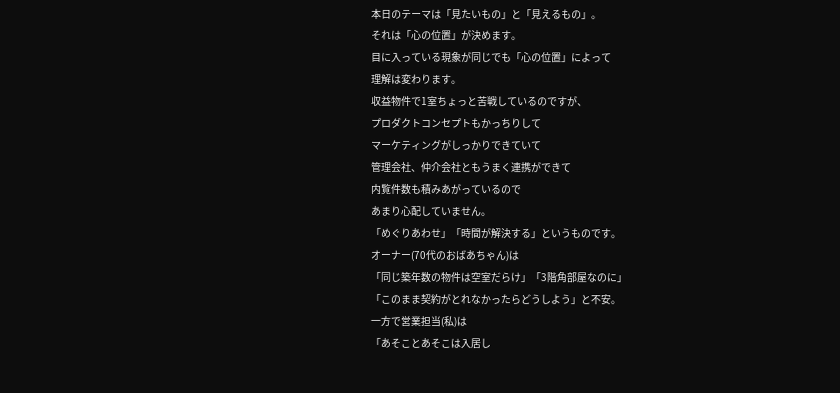本日のテーマは「見たいもの」と「見えるもの」。
それは「心の位置」が決めます。
目に入っている現象が同じでも「心の位置」によって
理解は変わります。
収益物件で1室ちょっと苦戦しているのですが、
プロダクトコンセプトもかっちりして
マーケティングがしっかりできていて
管理会社、仲介会社ともうまく連携ができて
内覧件数も積みあがっているので
あまり心配していません。
「めぐりあわせ」「時間が解決する」というものです。
オーナー(70代のおばあちゃん)は
「同じ築年数の物件は空室だらけ」「3階角部屋なのに」
「このまま契約がとれなかったらどうしよう」と不安。
一方で営業担当(私)は
「あそことあそこは入居し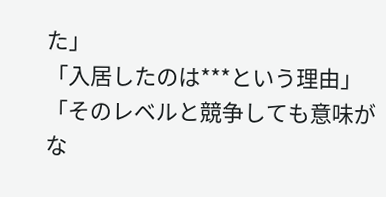た」
「入居したのは***という理由」
「そのレベルと競争しても意味がな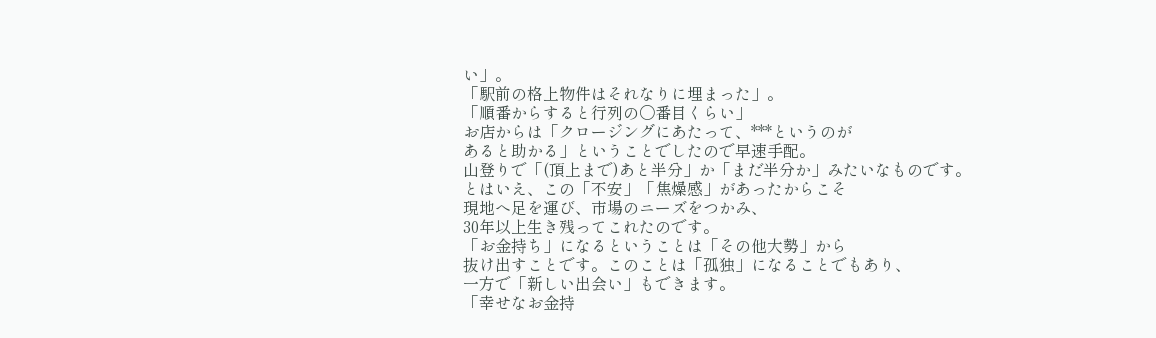い」。
「駅前の格上物件はそれなりに埋まった」。
「順番からすると行列の〇番目くらい」
お店からは「クロージングにあたって、***というのが
あると助かる」ということでしたので早速手配。
山登りで「(頂上まで)あと半分」か「まだ半分か」みたいなものです。
とはいえ、この「不安」「焦燥感」があったからこそ
現地へ足を運び、市場のニーズをつかみ、
30年以上生き残ってこれたのです。
「お金持ち」になるということは「その他大勢」から
抜け出すことです。このことは「孤独」になることでもあり、
一方で「新しい出会い」もできます。
「幸せなお金持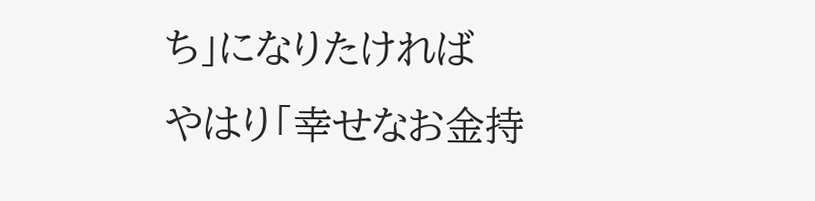ち」になりたければ
やはり「幸せなお金持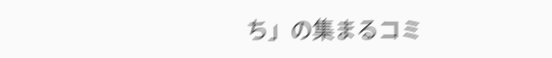ち」の集まるコミ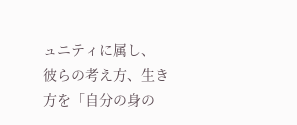ュニティに属し、
彼らの考え方、生き方を「自分の身の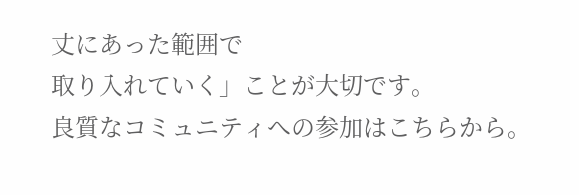丈にあった範囲で
取り入れていく」ことが大切です。
良質なコミュニティへの参加はこちらから。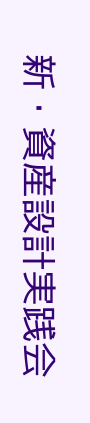新・資産設計実践会